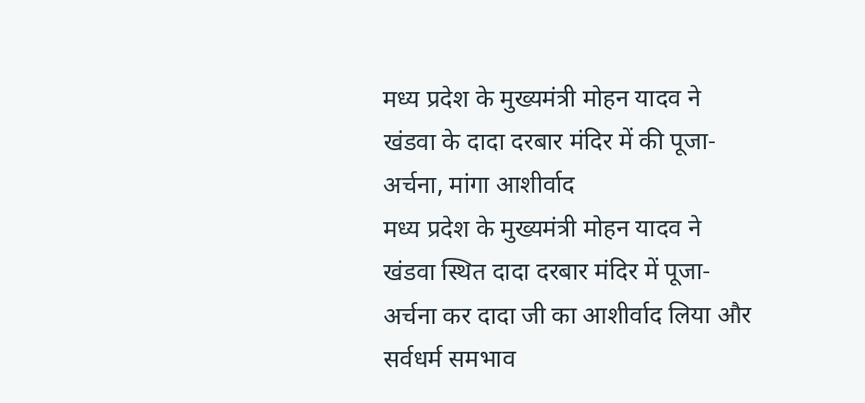मध्य प्रदेश के मुख्यमंत्री मोहन यादव ने खंडवा के दादा दरबार मंदिर में की पूजा-अर्चना, मांगा आशीर्वाद
मध्य प्रदेश के मुख्यमंत्री मोहन यादव ने खंडवा स्थित दादा दरबार मंदिर में पूजा-अर्चना कर दादा जी का आशीर्वाद लिया और सर्वधर्म समभाव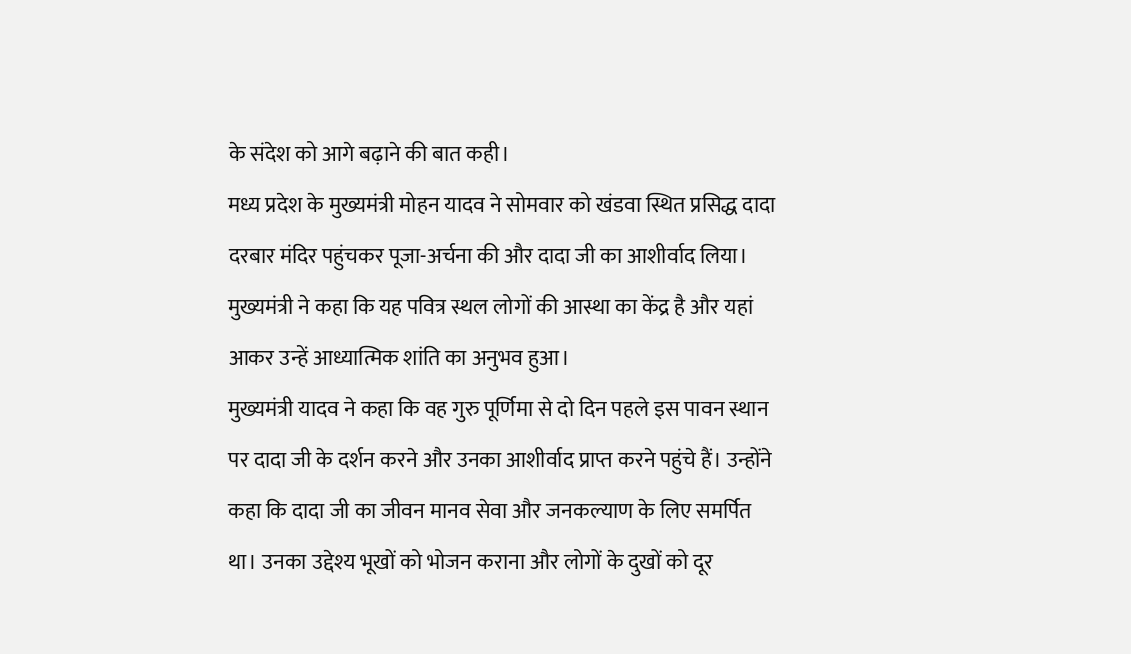के संदेश को आगे बढ़ाने की बात कही।
मध्य प्रदेश के मुख्यमंत्री मोहन यादव ने सोमवार को खंडवा स्थित प्रसिद्ध दादा दरबार मंदिर पहुंचकर पूजा-अर्चना की और दादा जी का आशीर्वाद लिया। मुख्यमंत्री ने कहा कि यह पवित्र स्थल लोगों की आस्था का केंद्र है और यहां आकर उन्हें आध्यात्मिक शांति का अनुभव हुआ।
मुख्यमंत्री यादव ने कहा कि वह गुरु पूर्णिमा से दो दिन पहले इस पावन स्थान पर दादा जी के दर्शन करने और उनका आशीर्वाद प्राप्त करने पहुंचे हैं। उन्होंने कहा कि दादा जी का जीवन मानव सेवा और जनकल्याण के लिए समर्पित था। उनका उद्देश्य भूखों को भोजन कराना और लोगों के दुखों को दूर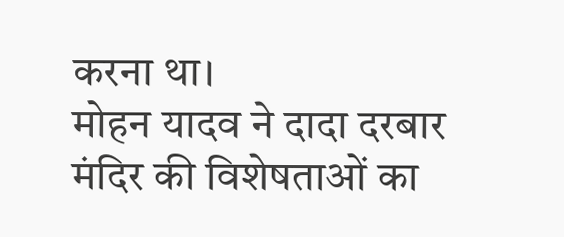करना था।
मोहन यादव ने दादा दरबार मंदिर की विशेषताओं का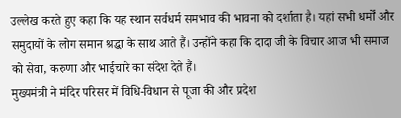उल्लेख करते हुए कहा कि यह स्थान सर्वधर्म समभाव की भावना को दर्शाता है। यहां सभी धर्मों और समुदायों के लोग समान श्रद्धा के साथ आते हैं। उन्होंने कहा कि दादा जी के विचार आज भी समाज को सेवा, करुणा और भाईचारे का संदेश देते हैं।
मुख्यमंत्री ने मंदिर परिसर में विधि-विधान से पूजा की और प्रदेश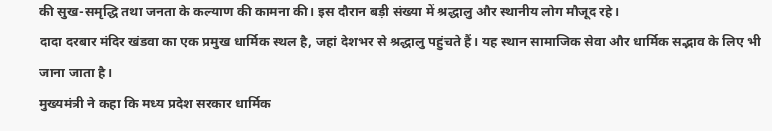की सुख-समृद्धि तथा जनता के कल्याण की कामना की। इस दौरान बड़ी संख्या में श्रद्धालु और स्थानीय लोग मौजूद रहे।
दादा दरबार मंदिर खंडवा का एक प्रमुख धार्मिक स्थल है, जहां देशभर से श्रद्धालु पहुंचते हैं। यह स्थान सामाजिक सेवा और धार्मिक सद्भाव के लिए भी जाना जाता है।
मुख्यमंत्री ने कहा कि मध्य प्रदेश सरकार धार्मिक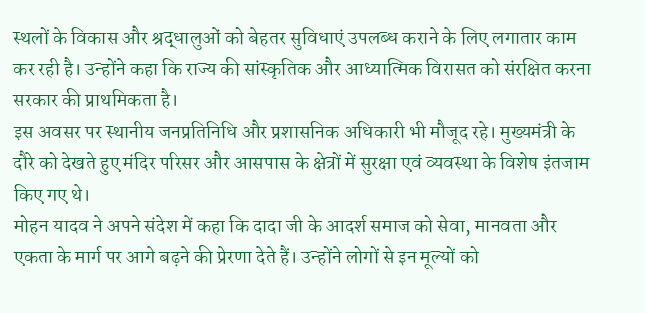स्थलों के विकास और श्रद्धालुओं को बेहतर सुविधाएं उपलब्ध कराने के लिए लगातार काम कर रही है। उन्होंने कहा कि राज्य की सांस्कृतिक और आध्यात्मिक विरासत को संरक्षित करना सरकार की प्राथमिकता है।
इस अवसर पर स्थानीय जनप्रतिनिधि और प्रशासनिक अधिकारी भी मौजूद रहे। मुख्यमंत्री के दौरे को देखते हुए मंदिर परिसर और आसपास के क्षेत्रों में सुरक्षा एवं व्यवस्था के विशेष इंतजाम किए गए थे।
मोहन यादव ने अपने संदेश में कहा कि दादा जी के आदर्श समाज को सेवा, मानवता और एकता के मार्ग पर आगे बढ़ने की प्रेरणा देते हैं। उन्होंने लोगों से इन मूल्यों को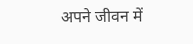अपने जीवन में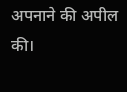अपनाने की अपील की।